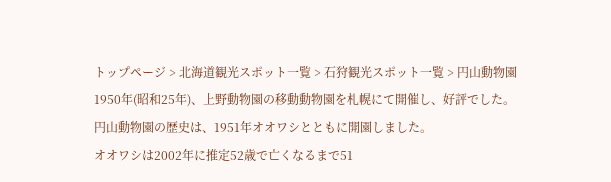トップページ > 北海道観光スポット一覧 > 石狩観光スポット一覧 > 円山動物園
1950年(昭和25年)、上野動物園の移動動物園を札幌にて開催し、好評でした。
円山動物園の歴史は、1951年オオワシとともに開園しました。
オオワシは2002年に推定52歳で亡くなるまで51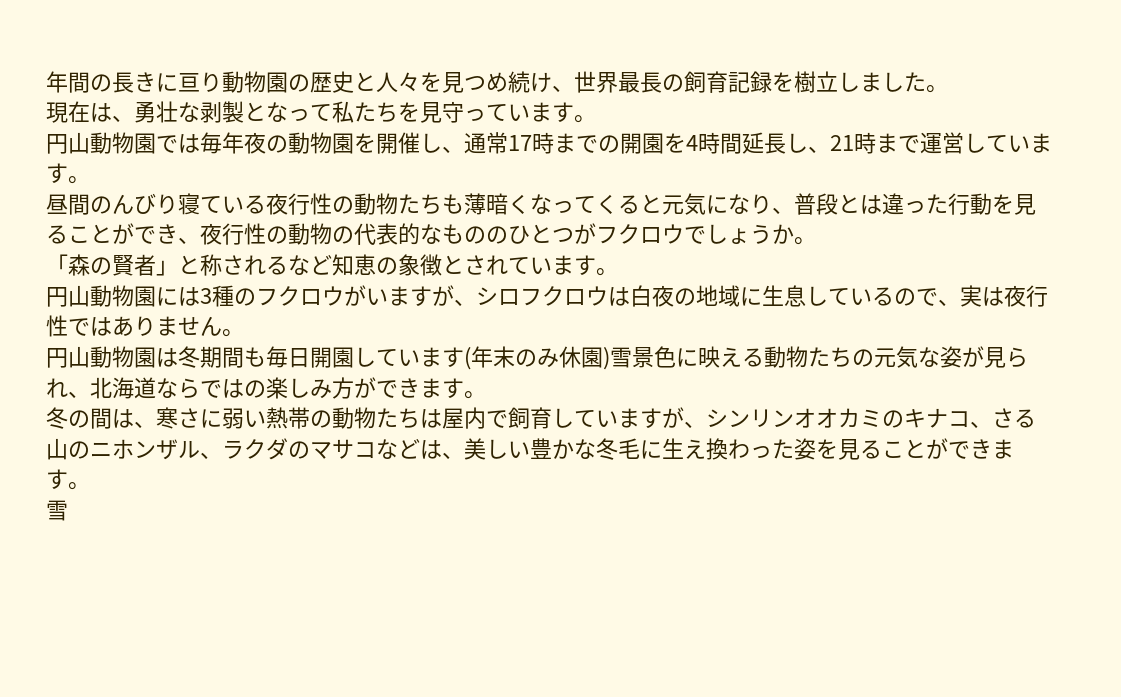年間の長きに亘り動物園の歴史と人々を見つめ続け、世界最長の飼育記録を樹立しました。
現在は、勇壮な剥製となって私たちを見守っています。
円山動物園では毎年夜の動物園を開催し、通常17時までの開園を4時間延長し、21時まで運営しています。
昼間のんびり寝ている夜行性の動物たちも薄暗くなってくると元気になり、普段とは違った行動を見ることができ、夜行性の動物の代表的なもののひとつがフクロウでしょうか。
「森の賢者」と称されるなど知恵の象徴とされています。
円山動物園には3種のフクロウがいますが、シロフクロウは白夜の地域に生息しているので、実は夜行性ではありません。
円山動物園は冬期間も毎日開園しています(年末のみ休園)雪景色に映える動物たちの元気な姿が見られ、北海道ならではの楽しみ方ができます。
冬の間は、寒さに弱い熱帯の動物たちは屋内で飼育していますが、シンリンオオカミのキナコ、さる山のニホンザル、ラクダのマサコなどは、美しい豊かな冬毛に生え換わった姿を見ることができます。
雪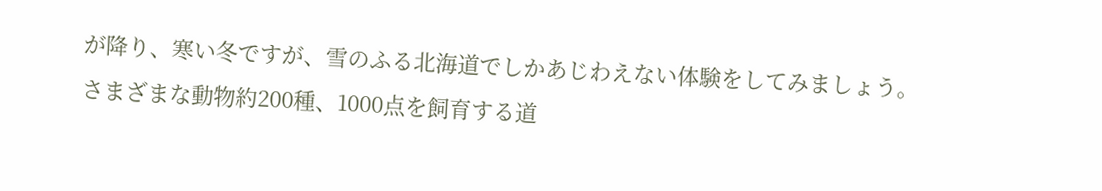が降り、寒い冬ですが、雪のふる北海道でしかあじわえない体験をしてみましょう。
さまざまな動物約200種、1000点を飼育する道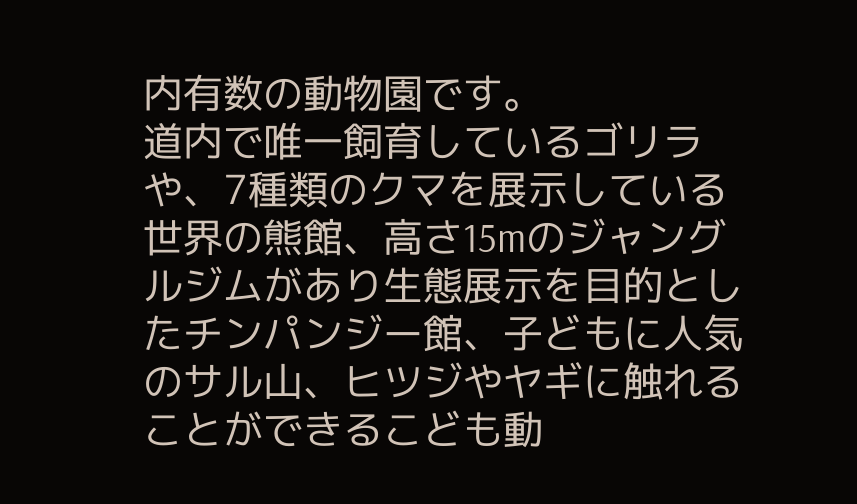内有数の動物園です。
道内で唯一飼育しているゴリラや、7種類のクマを展示している世界の熊館、高さ15mのジャングルジムがあり生態展示を目的としたチンパンジー館、子どもに人気のサル山、ヒツジやヤギに触れることができるこども動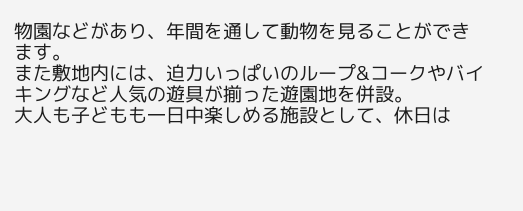物園などがあり、年間を通して動物を見ることができます。
また敷地内には、迫力いっぱいのループ&コークやバイキングなど人気の遊具が揃った遊園地を併設。
大人も子どもも一日中楽しめる施設として、休日は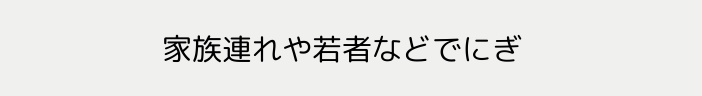家族連れや若者などでにぎ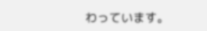わっています。